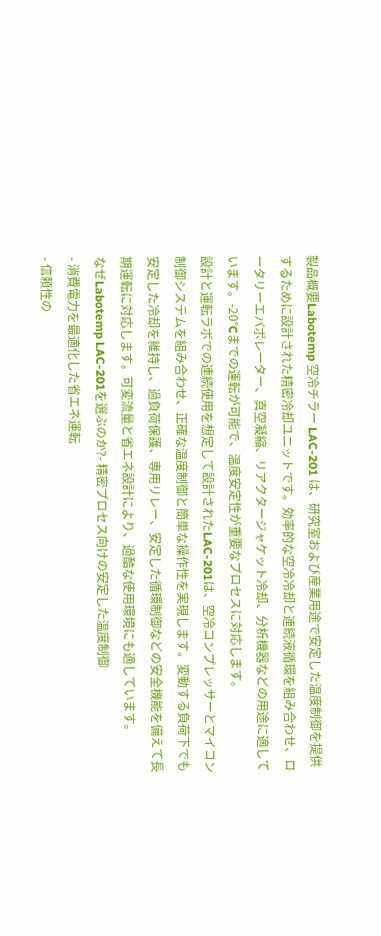製品概要Labotemp 空冷チラー LAC-201 は、研究室および産業用途で安定した温度制御を提供するために設計された精密冷却ユニットです。効率的な空冷冷却と連続液循環を組み合わせ、ロータリーエバポレーター、真空凝縮、リアクタージャケット冷却、分析機器などの用途に適しています。-20°Cまでの運転が可能で、温度安定性が重要なプロセスに対応します。
設計と運転ラボでの連続使用を想定して設計されたLAC-201は、空冷コンプレッサーとマイコン制御システムを組み合わせ、正確な温度制御と簡単な操作性を実現します。変動する負荷下でも安定した冷却を維持し、過負荷保護、専用リレー、安定した循環制御などの安全機能を備えて長期運転に対応します。可変流量と省エネ設計により、過酷な使用環境にも適しています。
なぜLabotemp LAC-201を選ぶのか?- 精密プロセス向けの安定した温度制御
- 消費電力を最適化した省エネ運転
- 信頼性の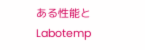ある性能とLabotemp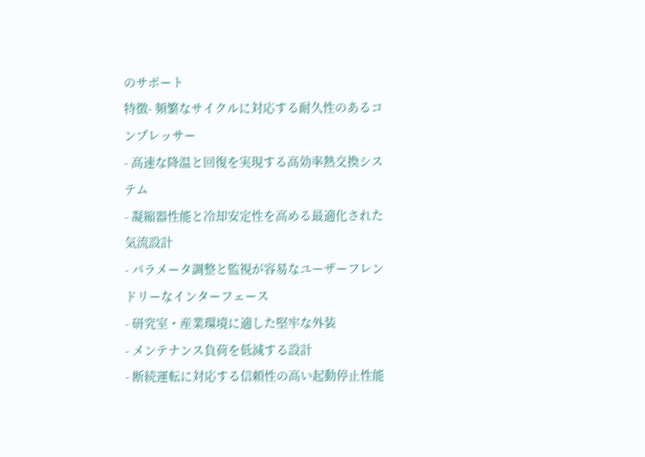のサポート
特徴- 頻繁なサイクルに対応する耐久性のあるコンプレッサー
- 高速な降温と回復を実現する高効率熱交換システム
- 凝縮器性能と冷却安定性を高める最適化された気流設計
- パラメータ調整と監視が容易なユーザーフレンドリーなインターフェース
- 研究室・産業環境に適した堅牢な外装
- メンテナンス負荷を低減する設計
- 断続運転に対応する信頼性の高い起動停止性能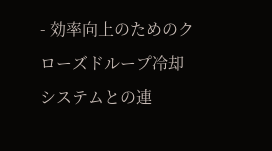- 効率向上のためのクローズドループ冷却システムとの連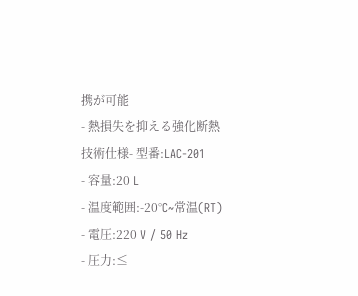携が可能
- 熱損失を抑える強化断熱
技術仕様- 型番:LAC-201
- 容量:20 L
- 温度範囲:-20°C~常温(RT)
- 電圧:220 V / 50 Hz
- 圧力:≤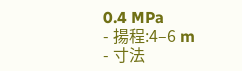0.4 MPa
- 揚程:4–6 m
- 寸法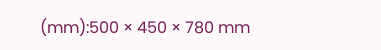(mm):500 × 450 × 780 mm